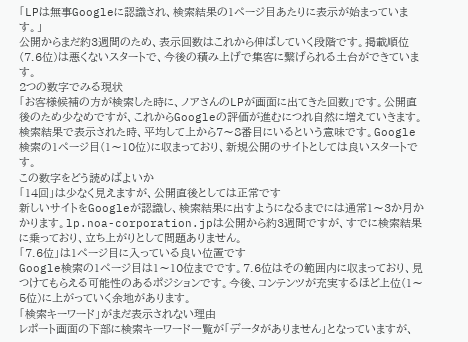「LPは無事Googleに認識され、検索結果の1ページ目あたりに表示が始まっています。」
公開からまだ約3週間のため、表示回数はこれから伸ばしていく段階です。掲載順位(7.6位)は悪くないスタートで、今後の積み上げで集客に繋げられる土台ができています。
2つの数字でみる現状
「お客様候補の方が検索した時に、ノアさんのLPが画面に出てきた回数」です。公開直後のため少なめですが、これからGoogleの評価が進むにつれ自然に増えていきます。
検索結果で表示された時、平均して上から7〜8番目にいるという意味です。Google検索の1ページ目(1〜10位)に収まっており、新規公開のサイトとしては良いスタートです。
この数字をどう読めばよいか
「14回」は少なく見えますが、公開直後としては正常です
新しいサイトをGoogleが認識し、検索結果に出すようになるまでには通常1〜3か月かかります。lp.noa-corporation.jpは公開から約3週間ですが、すでに検索結果に乗っており、立ち上がりとして問題ありません。
「7.6位」は1ページ目に入っている良い位置です
Google検索の1ページ目は1〜10位までです。7.6位はその範囲内に収まっており、見つけてもらえる可能性のあるポジションです。今後、コンテンツが充実するほど上位(1〜5位)に上がっていく余地があります。
「検索キーワード」がまだ表示されない理由
レポート画面の下部に検索キーワード一覧が「データがありません」となっていますが、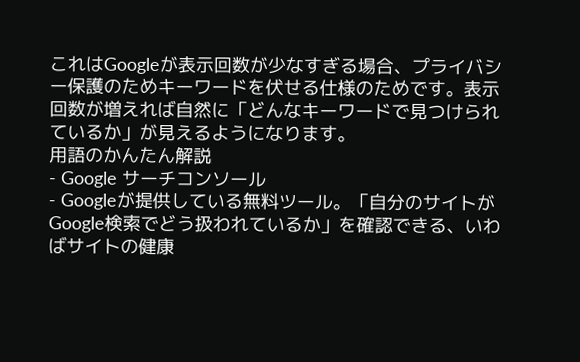これはGoogleが表示回数が少なすぎる場合、プライバシー保護のためキーワードを伏せる仕様のためです。表示回数が増えれば自然に「どんなキーワードで見つけられているか」が見えるようになります。
用語のかんたん解説
- Google サーチコンソール
- Googleが提供している無料ツール。「自分のサイトがGoogle検索でどう扱われているか」を確認できる、いわばサイトの健康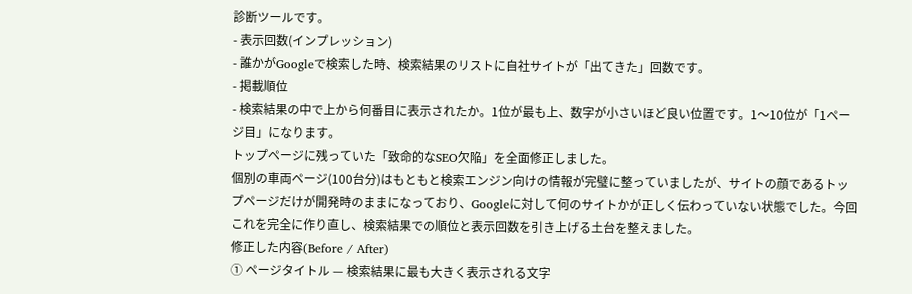診断ツールです。
- 表示回数(インプレッション)
- 誰かがGoogleで検索した時、検索結果のリストに自社サイトが「出てきた」回数です。
- 掲載順位
- 検索結果の中で上から何番目に表示されたか。1位が最も上、数字が小さいほど良い位置です。1〜10位が「1ページ目」になります。
トップページに残っていた「致命的なSEO欠陥」を全面修正しました。
個別の車両ページ(100台分)はもともと検索エンジン向けの情報が完璧に整っていましたが、サイトの顔であるトップページだけが開発時のままになっており、Googleに対して何のサイトかが正しく伝わっていない状態でした。今回これを完全に作り直し、検索結果での順位と表示回数を引き上げる土台を整えました。
修正した内容(Before / After)
① ページタイトル — 検索結果に最も大きく表示される文字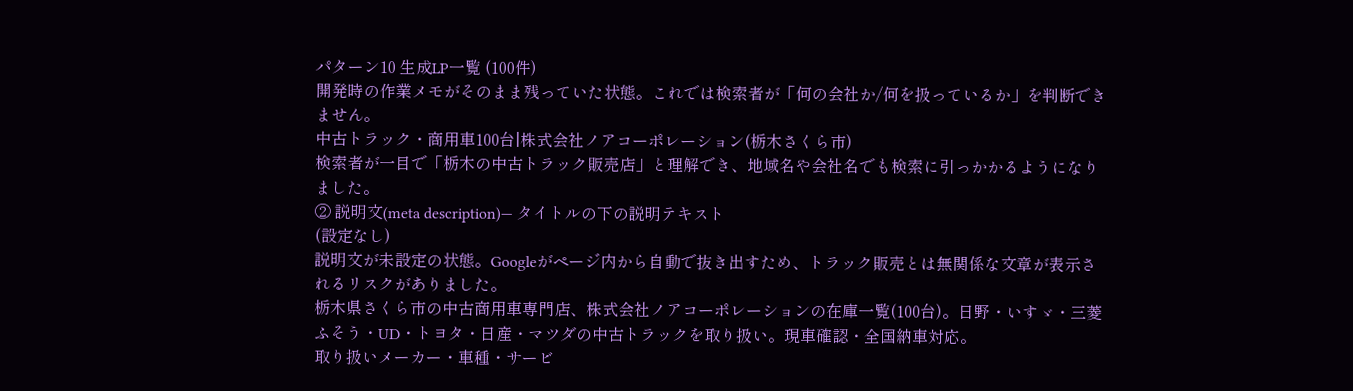パターン10 生成LP一覧 (100件)
開発時の作業メモがそのまま残っていた状態。これでは検索者が「何の会社か/何を扱っているか」を判断できません。
中古トラック・商用車100台|株式会社ノアコーポレーション(栃木さくら市)
検索者が一目で「栃木の中古トラック販売店」と理解でき、地域名や会社名でも検索に引っかかるようになりました。
② 説明文(meta description)— タイトルの下の説明テキスト
(設定なし)
説明文が未設定の状態。Googleがページ内から自動で抜き出すため、トラック販売とは無関係な文章が表示されるリスクがありました。
栃木県さくら市の中古商用車専門店、株式会社ノアコーポレーションの在庫一覧(100台)。日野・いすゞ・三菱ふそう・UD・トヨタ・日産・マツダの中古トラックを取り扱い。現車確認・全国納車対応。
取り扱いメーカー・車種・サービ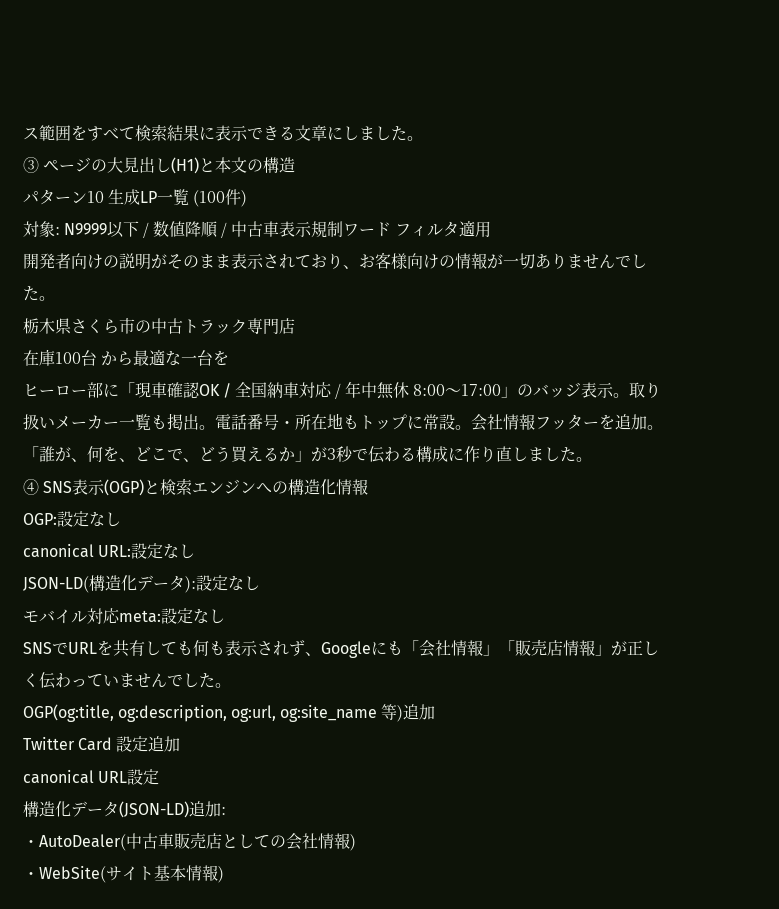ス範囲をすべて検索結果に表示できる文章にしました。
③ ページの大見出し(H1)と本文の構造
パターン10 生成LP一覧 (100件)
対象: N9999以下 / 数値降順 / 中古車表示規制ワード フィルタ適用
開発者向けの説明がそのまま表示されており、お客様向けの情報が一切ありませんでした。
栃木県さくら市の中古トラック専門店
在庫100台 から最適な一台を
ヒーロー部に「現車確認OK / 全国納車対応 / 年中無休 8:00〜17:00」のバッジ表示。取り扱いメーカー一覧も掲出。電話番号・所在地もトップに常設。会社情報フッターを追加。
「誰が、何を、どこで、どう買えるか」が3秒で伝わる構成に作り直しました。
④ SNS表示(OGP)と検索エンジンへの構造化情報
OGP:設定なし
canonical URL:設定なし
JSON-LD(構造化データ):設定なし
モバイル対応meta:設定なし
SNSでURLを共有しても何も表示されず、Googleにも「会社情報」「販売店情報」が正しく伝わっていませんでした。
OGP(og:title, og:description, og:url, og:site_name 等)追加
Twitter Card 設定追加
canonical URL設定
構造化データ(JSON-LD)追加:
・AutoDealer(中古車販売店としての会社情報)
・WebSite(サイト基本情報)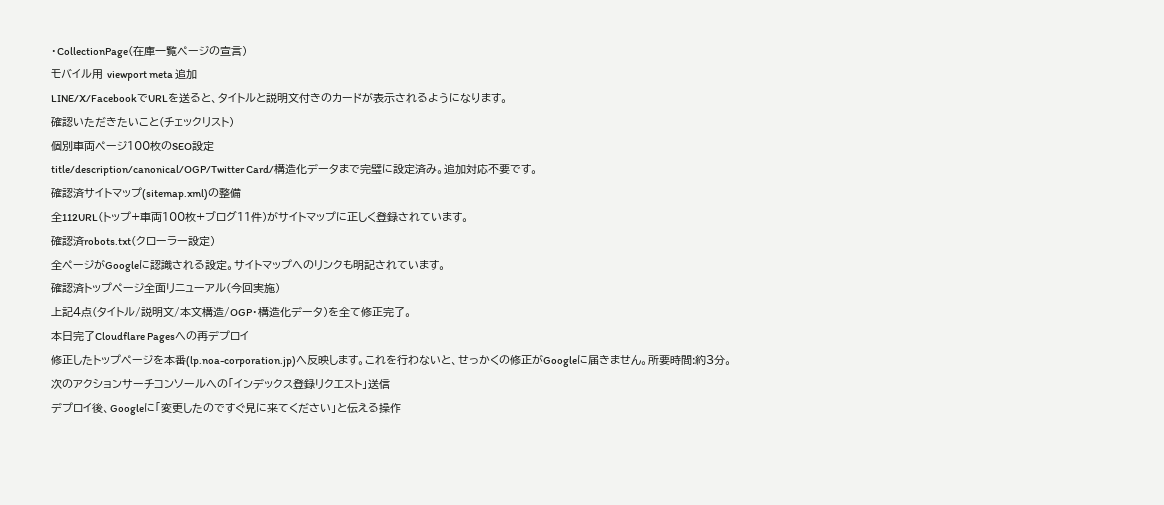・CollectionPage(在庫一覧ページの宣言)
モバイル用 viewport meta 追加
LINE/X/FacebookでURLを送ると、タイトルと説明文付きのカードが表示されるようになります。
確認いただきたいこと(チェックリスト)
個別車両ページ100枚のSEO設定
title/description/canonical/OGP/Twitter Card/構造化データまで完璧に設定済み。追加対応不要です。
確認済サイトマップ(sitemap.xml)の整備
全112URL(トップ+車両100枚+ブログ11件)がサイトマップに正しく登録されています。
確認済robots.txt(クローラー設定)
全ページがGoogleに認識される設定。サイトマップへのリンクも明記されています。
確認済トップページ全面リニューアル(今回実施)
上記4点(タイトル/説明文/本文構造/OGP・構造化データ)を全て修正完了。
本日完了Cloudflare Pagesへの再デプロイ
修正したトップページを本番(lp.noa-corporation.jp)へ反映します。これを行わないと、せっかくの修正がGoogleに届きません。所要時間:約3分。
次のアクションサーチコンソールへの「インデックス登録リクエスト」送信
デプロイ後、Googleに「変更したのですぐ見に来てください」と伝える操作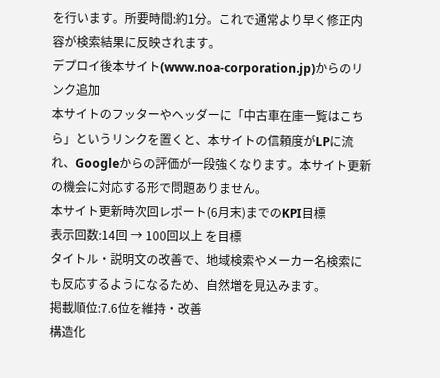を行います。所要時間:約1分。これで通常より早く修正内容が検索結果に反映されます。
デプロイ後本サイト(www.noa-corporation.jp)からのリンク追加
本サイトのフッターやヘッダーに「中古車在庫一覧はこちら」というリンクを置くと、本サイトの信頼度がLPに流れ、Googleからの評価が一段強くなります。本サイト更新の機会に対応する形で問題ありません。
本サイト更新時次回レポート(6月末)までのKPI目標
表示回数:14回 → 100回以上 を目標
タイトル・説明文の改善で、地域検索やメーカー名検索にも反応するようになるため、自然増を見込みます。
掲載順位:7.6位を維持・改善
構造化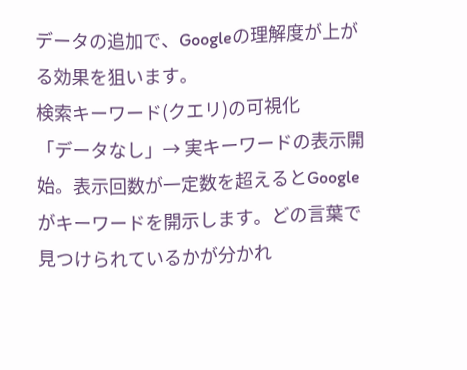データの追加で、Googleの理解度が上がる効果を狙います。
検索キーワード(クエリ)の可視化
「データなし」→ 実キーワードの表示開始。表示回数が一定数を超えるとGoogleがキーワードを開示します。どの言葉で見つけられているかが分かれ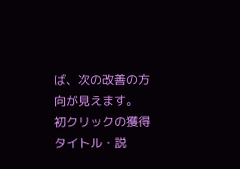ば、次の改善の方向が見えます。
初クリックの獲得
タイトル・説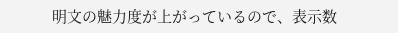明文の魅力度が上がっているので、表示数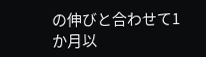の伸びと合わせて1か月以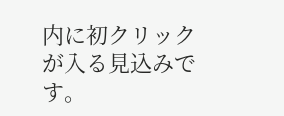内に初クリックが入る見込みです。